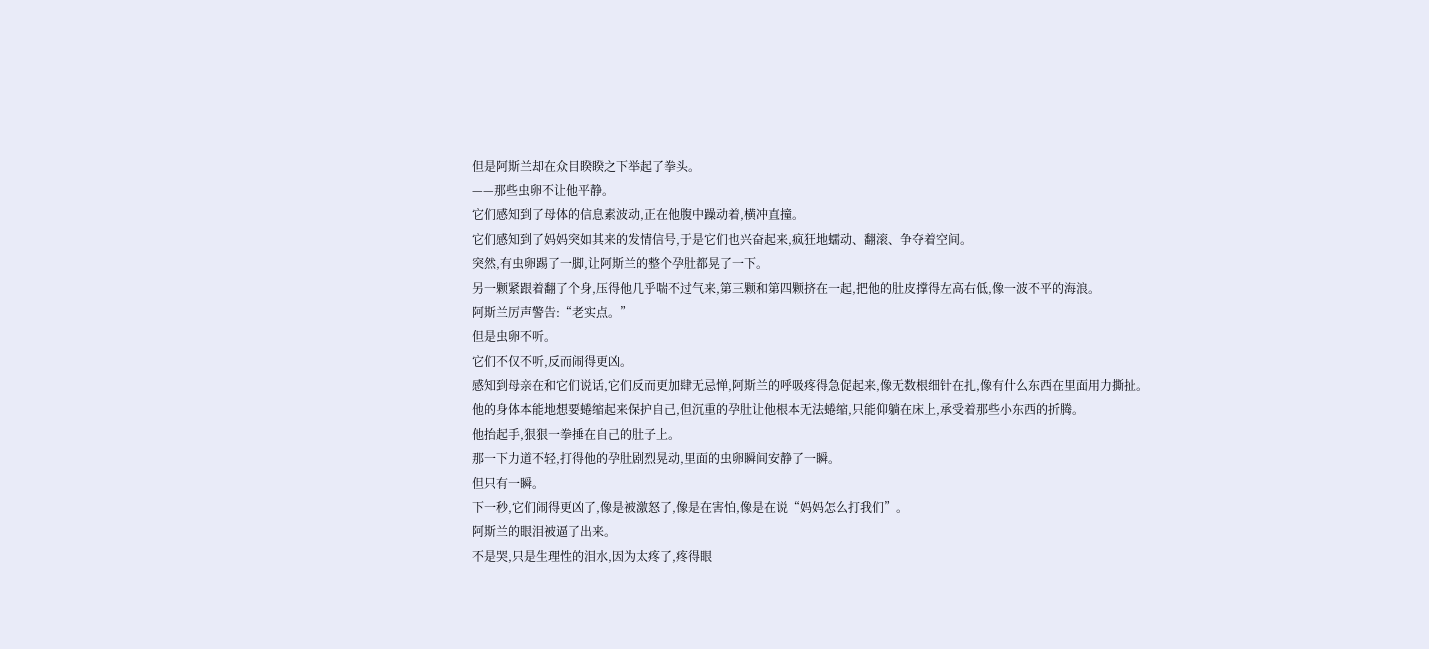但是阿斯兰却在众目睽睽之下举起了拳头。
——那些虫卵不让他平静。
它们感知到了母体的信息素波动,正在他腹中躁动着,横冲直撞。
它们感知到了妈妈突如其来的发情信号,于是它们也兴奋起来,疯狂地蠕动、翻滚、争夺着空间。
突然,有虫卵踢了一脚,让阿斯兰的整个孕肚都晃了一下。
另一颗紧跟着翻了个身,压得他几乎喘不过气来,第三颗和第四颗挤在一起,把他的肚皮撑得左高右低,像一波不平的海浪。
阿斯兰厉声警告:“老实点。”
但是虫卵不听。
它们不仅不听,反而闹得更凶。
感知到母亲在和它们说话,它们反而更加肆无忌惮,阿斯兰的呼吸疼得急促起来,像无数根细针在扎,像有什么东西在里面用力撕扯。
他的身体本能地想要蜷缩起来保护自己,但沉重的孕肚让他根本无法蜷缩,只能仰躺在床上,承受着那些小东西的折腾。
他抬起手,狠狠一拳捶在自己的肚子上。
那一下力道不轻,打得他的孕肚剧烈晃动,里面的虫卵瞬间安静了一瞬。
但只有一瞬。
下一秒,它们闹得更凶了,像是被激怒了,像是在害怕,像是在说“妈妈怎么打我们”。
阿斯兰的眼泪被逼了出来。
不是哭,只是生理性的泪水,因为太疼了,疼得眼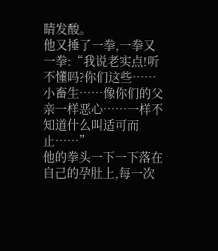睛发酸。
他又捶了一拳,一拳又一拳:“我说老实点!听不懂吗?你们这些……小畜生……像你们的父亲一样恶心……一样不知道什么叫适可而止……”
他的拳头一下一下落在自己的孕肚上,每一次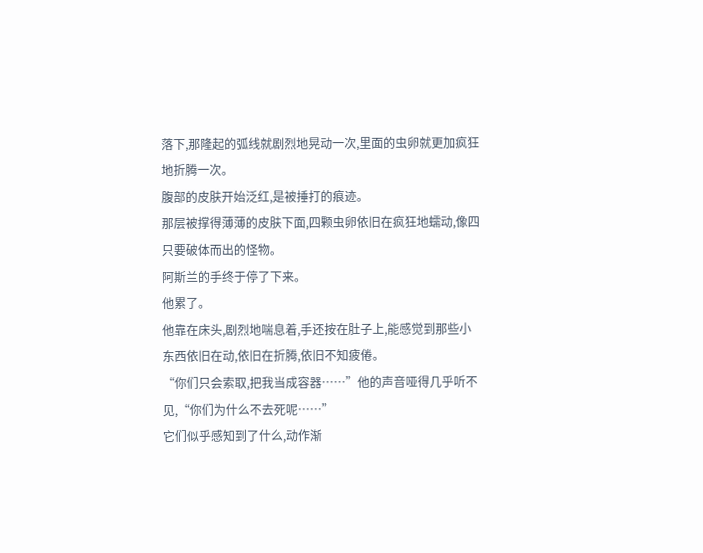落下,那隆起的弧线就剧烈地晃动一次,里面的虫卵就更加疯狂地折腾一次。
腹部的皮肤开始泛红,是被捶打的痕迹。
那层被撑得薄薄的皮肤下面,四颗虫卵依旧在疯狂地蠕动,像四只要破体而出的怪物。
阿斯兰的手终于停了下来。
他累了。
他靠在床头,剧烈地喘息着,手还按在肚子上,能感觉到那些小东西依旧在动,依旧在折腾,依旧不知疲倦。
“你们只会索取,把我当成容器……”他的声音哑得几乎听不见,“你们为什么不去死呢……”
它们似乎感知到了什么,动作渐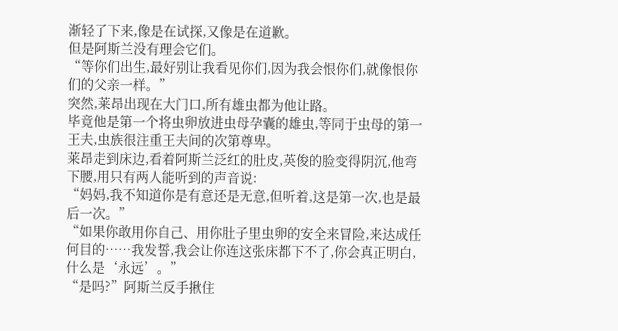渐轻了下来,像是在试探,又像是在道歉。
但是阿斯兰没有理会它们。
“等你们出生,最好别让我看见你们,因为我会恨你们,就像恨你们的父亲一样。”
突然,莱昂出现在大门口,所有雄虫都为他让路。
毕竟他是第一个将虫卵放进虫母孕囊的雄虫,等同于虫母的第一王夫,虫族很注重王夫间的次第尊卑。
莱昂走到床边,看着阿斯兰泛红的肚皮,英俊的脸变得阴沉,他弯下腰,用只有两人能听到的声音说:
“妈妈,我不知道你是有意还是无意,但听着,这是第一次,也是最后一次。”
“如果你敢用你自己、用你肚子里虫卵的安全来冒险,来达成任何目的……我发誓,我会让你连这张床都下不了,你会真正明白,什么是‘永远’。”
“是吗?”阿斯兰反手揪住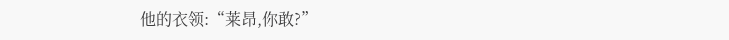他的衣领:“莱昂,你敢?”